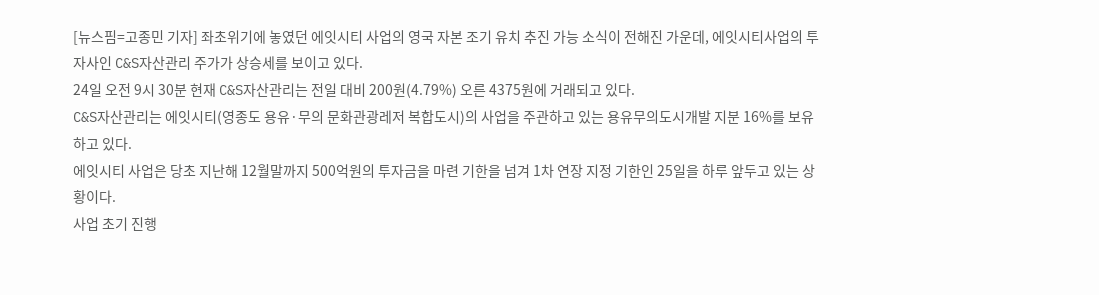[뉴스핌=고종민 기자] 좌초위기에 놓였던 에잇시티 사업의 영국 자본 조기 유치 추진 가능 소식이 전해진 가운데, 에잇시티사업의 투자사인 C&S자산관리 주가가 상승세를 보이고 있다.
24일 오전 9시 30분 현재 C&S자산관리는 전일 대비 200원(4.79%) 오른 4375원에 거래되고 있다.
C&S자산관리는 에잇시티(영종도 용유·무의 문화관광레저 복합도시)의 사업을 주관하고 있는 용유무의도시개발 지분 16%를 보유하고 있다.
에잇시티 사업은 당초 지난해 12월말까지 500억원의 투자금을 마련 기한을 넘겨 1차 연장 지정 기한인 25일을 하루 앞두고 있는 상황이다.
사업 초기 진행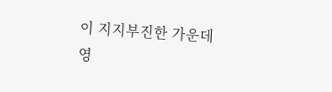이 지지부진한 가운데 영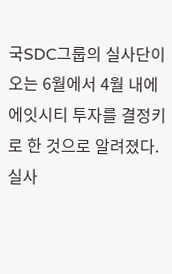국SDC그룹의 실사단이 오는 6월에서 4월 내에 에잇시티 투자를 결정키로 한 것으로 알려졌다. 실사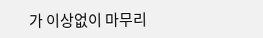가 이상없이 마무리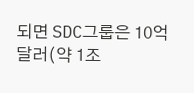되면 SDC그룹은 10억 달러(약 1조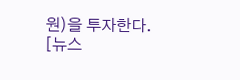원)을 투자한다.
[뉴스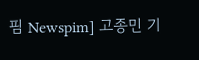핌 Newspim] 고종민 기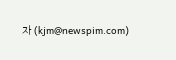자 (kjm@newspim.com)